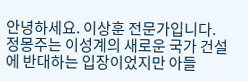안녕하세요. 이상훈 전문가입니다.
정몽주는 이성계의 새로운 국가 건설에 반대하는 입장이었지만 아들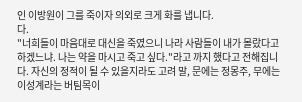인 이방원이 그를 죽이자 의외로 크게 화를 냅니다.
다.
"너희들이 마음대로 대신을 죽였으니 나라 사람들이 내가 몰랐다고 하겠느냐. 나는 약을 마시고 죽고 싶다."라고 까지 했다고 전해집니다. 자신의 정적이 될 수 있을지라도 고려 말, 문에는 정몽주, 무에는 이성계라는 버팀목이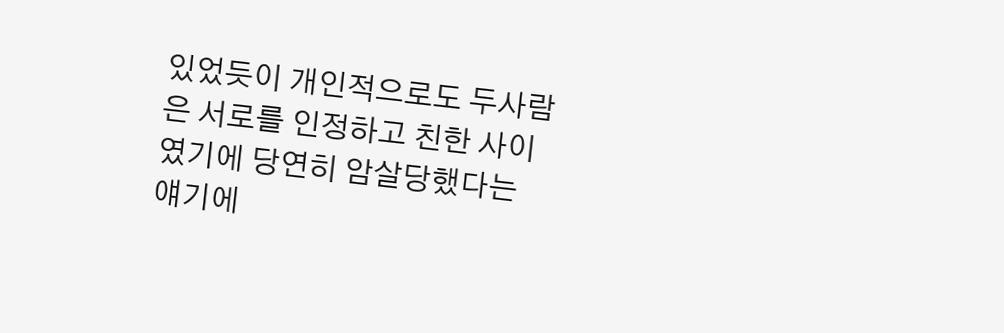있었듯이 개인적으로도 두사람은 서로를 인정하고 친한 사이였기에 당연히 암살당했다는 얘기에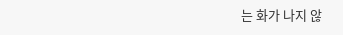는 화가 나지 않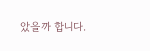았을까 합니다.